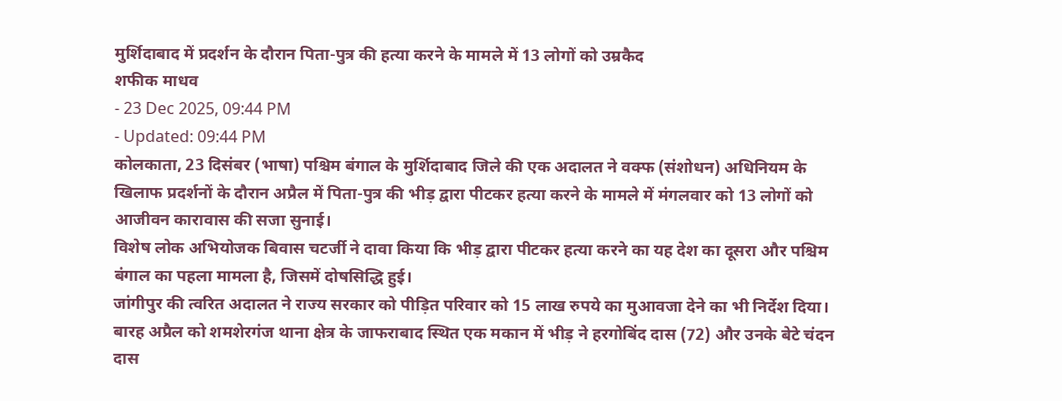मुर्शिदाबाद में प्रदर्शन के दौरान पिता-पुत्र की हत्या करने के मामले में 13 लोगों को उम्रकैद
शफीक माधव
- 23 Dec 2025, 09:44 PM
- Updated: 09:44 PM
कोलकाता, 23 दिसंबर (भाषा) पश्चिम बंगाल के मुर्शिदाबाद जिले की एक अदालत ने वक्फ (संशोधन) अधिनियम के खिलाफ प्रदर्शनों के दौरान अप्रैल में पिता-पुत्र की भीड़ द्वारा पीटकर हत्या करने के मामले में मंगलवार को 13 लोगों को आजीवन कारावास की सजा सुनाई।
विशेष लोक अभियोजक बिवास चटर्जी ने दावा किया कि भीड़ द्वारा पीटकर हत्या करने का यह देश का दूसरा और पश्चिम बंगाल का पहला मामला है, जिसमें दोषसिद्धि हुई।
जांगीपुर की त्वरित अदालत ने राज्य सरकार को पीड़ित परिवार को 15 लाख रुपये का मुआवजा देने का भी निर्देश दिया।
बारह अप्रैल को शमशेरगंज थाना क्षेत्र के जाफराबाद स्थित एक मकान में भीड़ ने हरगोबिंद दास (72) और उनके बेटे चंदन दास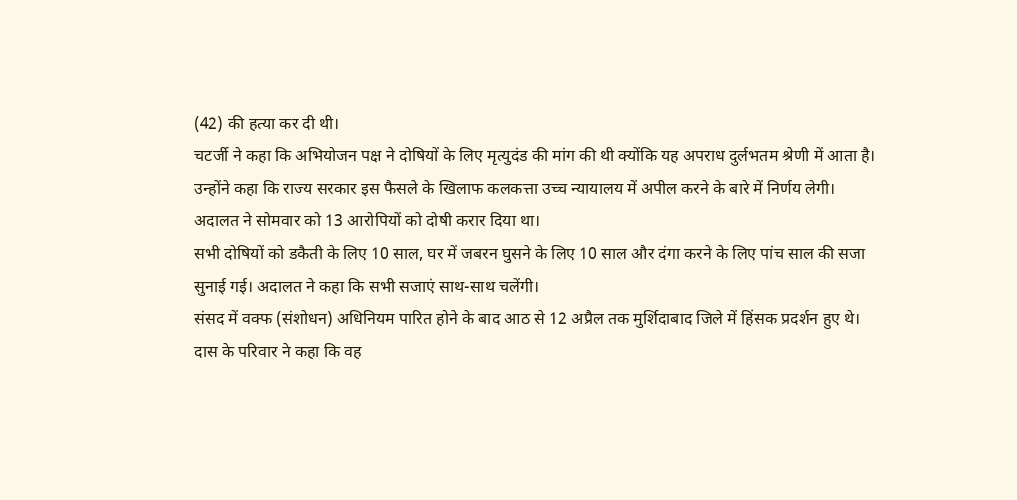(42) की हत्या कर दी थी।
चटर्जी ने कहा कि अभियोजन पक्ष ने दोषियों के लिए मृत्युदंड की मांग की थी क्योंकि यह अपराध दुर्लभतम श्रेणी में आता है।
उन्होंने कहा कि राज्य सरकार इस फैसले के खिलाफ कलकत्ता उच्च न्यायालय में अपील करने के बारे में निर्णय लेगी।
अदालत ने सोमवार को 13 आरोपियों को दोषी करार दिया था।
सभी दोषियों को डकैती के लिए 10 साल, घर में जबरन घुसने के लिए 10 साल और दंगा करने के लिए पांच साल की सजा सुनाई गई। अदालत ने कहा कि सभी सजाएं साथ-साथ चलेंगी।
संसद में वक्फ (संशोधन) अधिनियम पारित होने के बाद आठ से 12 अप्रैल तक मुर्शिदाबाद जिले में हिंसक प्रदर्शन हुए थे।
दास के परिवार ने कहा कि वह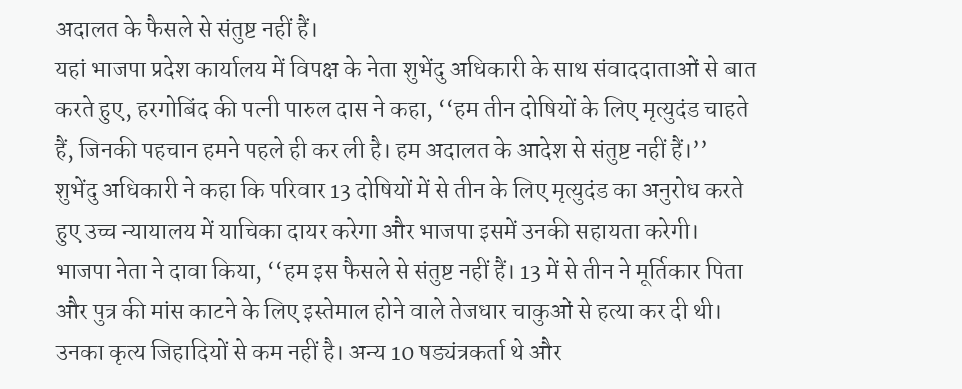अदालत के फैसले से संतुष्ट नहीं हैं।
यहां भाजपा प्रदेश कार्यालय में विपक्ष के नेता शुभेंदु अधिकारी के साथ संवाददाताओं से बात करते हुए, हरगोबिंद की पत्नी पारुल दास ने कहा, ‘‘हम तीन दोषियों के लिए मृत्युदंड चाहते हैं, जिनकी पहचान हमने पहले ही कर ली है। हम अदालत के आदेश से संतुष्ट नहीं हैं।’’
शुभेंदु अधिकारी ने कहा कि परिवार 13 दोषियों में से तीन के लिए मृत्युदंड का अनुरोध करते हुए उच्च न्यायालय में याचिका दायर करेगा और भाजपा इसमें उनकी सहायता करेगी।
भाजपा नेता ने दावा किया, ‘‘हम इस फैसले से संतुष्ट नहीं हैं। 13 में से तीन ने मूर्तिकार पिता और पुत्र की मांस काटने के लिए इस्तेमाल होने वाले तेजधार चाकुओं से हत्या कर दी थी। उनका कृत्य जिहादियों से कम नहीं है। अन्य 10 षड्यंत्रकर्ता थे और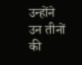उन्होंने उन तीनों की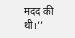मदद की थी।’’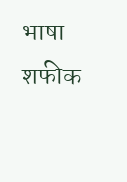भाषा शफीक